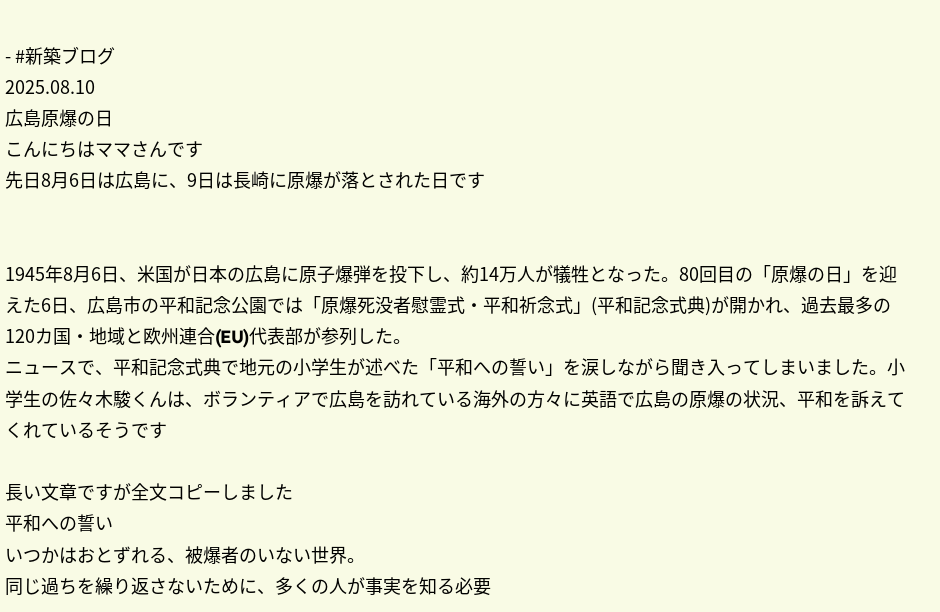- #新築ブログ
2025.08.10
広島原爆の日
こんにちはママさんです
先日8月6日は広島に、9日は長崎に原爆が落とされた日です


1945年8月6日、米国が日本の広島に原子爆弾を投下し、約14万人が犠牲となった。80回目の「原爆の日」を迎えた6日、広島市の平和記念公園では「原爆死没者慰霊式・平和祈念式」(平和記念式典)が開かれ、過去最多の120カ国・地域と欧州連合(EU)代表部が参列した。
ニュースで、平和記念式典で地元の小学生が述べた「平和への誓い」を涙しながら聞き入ってしまいました。小学生の佐々木駿くんは、ボランティアで広島を訪れている海外の方々に英語で広島の原爆の状況、平和を訴えてくれているそうです

長い文章ですが全文コピーしました
平和への誓い
いつかはおとずれる、被爆者のいない世界。
同じ過ちを繰り返さないために、多くの人が事実を知る必要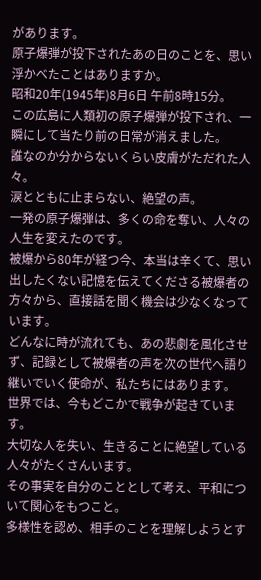があります。
原子爆弾が投下されたあの日のことを、思い浮かべたことはありますか。
昭和20年(1945年)8月6日 午前8時15分。
この広島に人類初の原子爆弾が投下され、一瞬にして当たり前の日常が消えました。
誰なのか分からないくらい皮膚がただれた人々。
涙とともに止まらない、絶望の声。
一発の原子爆弾は、多くの命を奪い、人々の人生を変えたのです。
被爆から80年が経つ今、本当は辛くて、思い出したくない記憶を伝えてくださる被爆者の方々から、直接話を聞く機会は少なくなっています。
どんなに時が流れても、あの悲劇を風化させず、記録として被爆者の声を次の世代へ語り継いでいく使命が、私たちにはあります。
世界では、今もどこかで戦争が起きています。
大切な人を失い、生きることに絶望している人々がたくさんいます。
その事実を自分のこととして考え、平和について関心をもつこと。
多様性を認め、相手のことを理解しようとす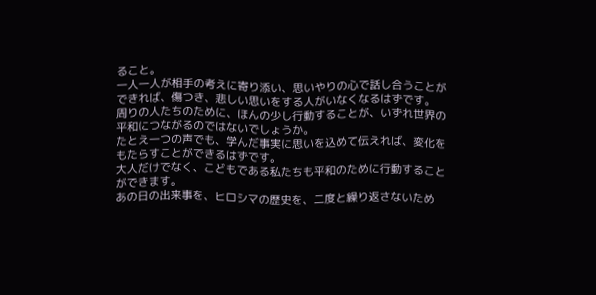ること。
一人一人が相手の考えに寄り添い、思いやりの心で話し合うことができれば、傷つき、悲しい思いをする人がいなくなるはずです。
周りの人たちのために、ほんの少し行動することが、いずれ世界の平和につながるのではないでしょうか。
たとえ一つの声でも、学んだ事実に思いを込めて伝えれば、変化をもたらすことができるはずです。
大人だけでなく、こどもである私たちも平和のために行動することができます。
あの日の出来事を、ヒロシマの歴史を、二度と繰り返さないため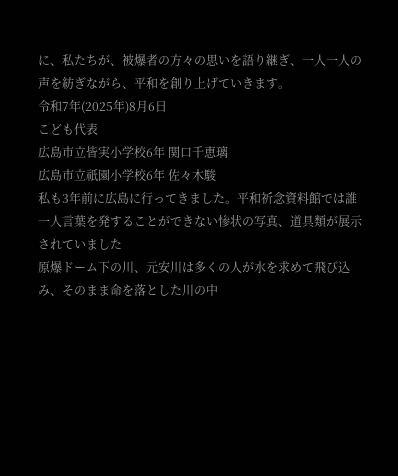に、私たちが、被爆者の方々の思いを語り継ぎ、一人一人の声を紡ぎながら、平和を創り上げていきます。
令和7年(2025年)8月6日
こども代表
広島市立皆実小学校6年 関口千恵璃
広島市立祇園小学校6年 佐々木駿
私も3年前に広島に行ってきました。平和祈念資料館では誰一人言葉を発することができない惨状の写真、道具類が展示されていました
原爆ドーム下の川、元安川は多くの人が水を求めて飛び込み、そのまま命を落とした川の中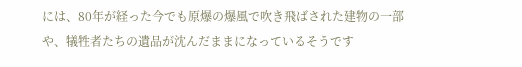には、80年が経った今でも原爆の爆風で吹き飛ばされた建物の一部や、犠牲者たちの遺品が沈んだままになっているそうです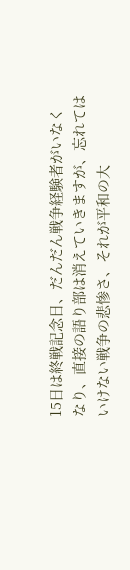15日は終戦記念日、だんだん戦争経験者がいなくなり、直接の語り部は消えていきますが、忘れてはいけない戦争の悲惨さ、それが平和の大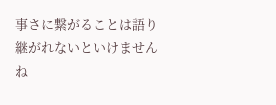事さに繋がることは語り継がれないといけませんね